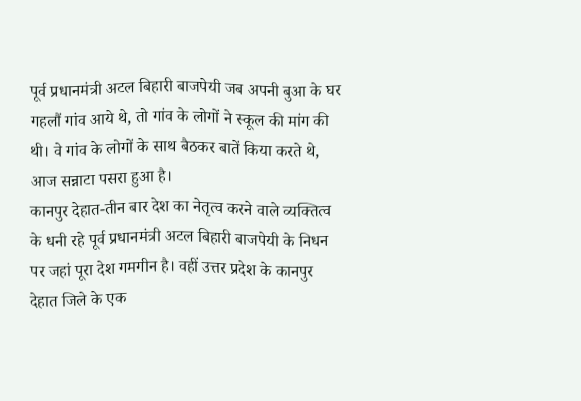पूर्व प्रधानमंत्री अटल बिहारी बाजपेयी जब अपनी बुआ के घर गहलौं गांव आये थे, तो गांव के लोगों ने स्कूल की मांग की थी। वे गांव के लोगों के साथ बैठकर बातें किया करते थे, आज सन्नाटा पसरा हुआ है।
कानपुर देहात-तीन बार देश का नेतृत्व करने वाले व्यक्तित्व के धनी रहे पूर्व प्रधानमंत्री अटल बिहारी बाजपेयी के निधन पर जहां पूरा देश गमगीन है। वहीं उत्तर प्रदेश के कानपुर देहात जिले के एक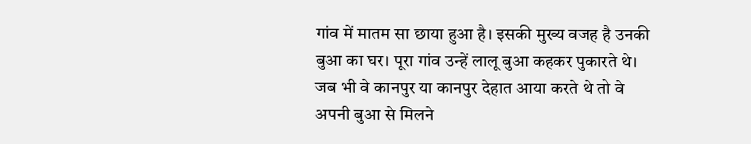गांव में मातम सा छाया हुआ है। इसकी मुख्य वजह है उनकी बुआ का घर। पूरा गांव उन्हें लालू बुआ कहकर पुकारते थे। जब भी वे कानपुर या कानपुर देहात आया करते थे तो वे अपनी बुआ से मिलने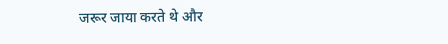जरूर जाया करते थे और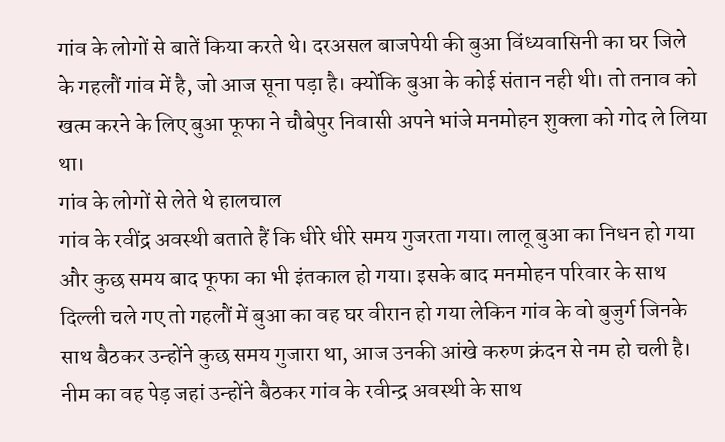गांव के लोगों से बातें किया करते थे। दरअसल बाजपेयी की बुआ विंध्यवासिनी का घर जिले के गहलौं गांव में है, जो आज सूना पड़ा है। क्योंकि बुआ के कोई संतान नही थी। तो तनाव को खत्म करने के लिए बुआ फूफा ने चौबेपुर निवासी अपने भांजे मनमोहन शुक्ला को गोद ले लिया था।
गांव के लोगों से लेते थे हालचाल
गांव के रवींद्र अवस्थी बताते हैं कि धीरे धीरे समय गुजरता गया। लालू बुआ का निधन हो गया और कुछ समय बाद फूफा का भी इंतकाल हो गया। इसके बाद मनमोहन परिवार के साथ दिल्ली चले गए तो गहलौं में बुआ का वह घर वीरान हो गया लेकिन गांव के वो बुजुर्ग जिनके साथ बैठकर उन्होंने कुछ समय गुजारा था, आज उनकी आंखे करुण क्रंदन से नम हो चली है। नीम का वह पेड़ जहां उन्होंने बैठकर गांव के रवीन्द्र अवस्थी के साथ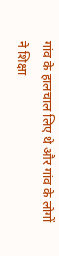गांव के हालचाल लिए थे और गांव के लोगों ने शिक्षा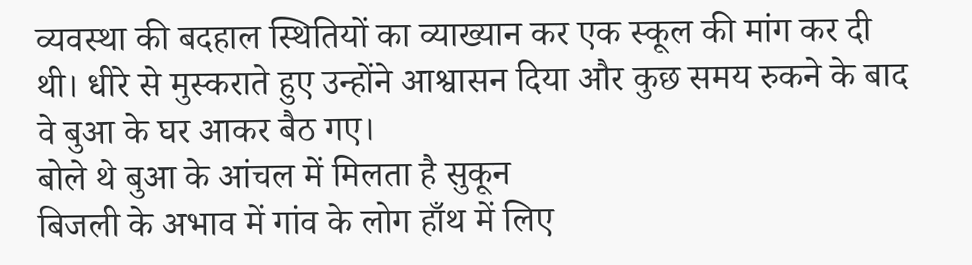व्यवस्था की बदहाल स्थितियों का व्याख्यान कर एक स्कूल की मांग कर दी थी। धीरे से मुस्कराते हुए उन्होंने आश्वासन दिया और कुछ समय रुकने के बाद वे बुआ के घर आकर बैठ गए।
बोले थे बुआ के आंचल में मिलता है सुकून
बिजली के अभाव में गांव के लोग हाँथ में लिए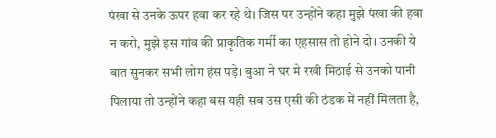पंखा से उनके ऊपर हवा कर रहे थे। जिस पर उन्होंने कहा मुझे पंखा की हवा न करो, मुझे इस गांव की प्राकृतिक गर्मी का एहसास तो होने दो। उनकी ये बात सुनकर सभी लोग हंस पड़े। बुआ ने घर मे रखी मिठाई से उनको पानी पिलाया तो उन्होंने कहा बस यही सब उस एसी की ठंडक में नहीं मिलता है,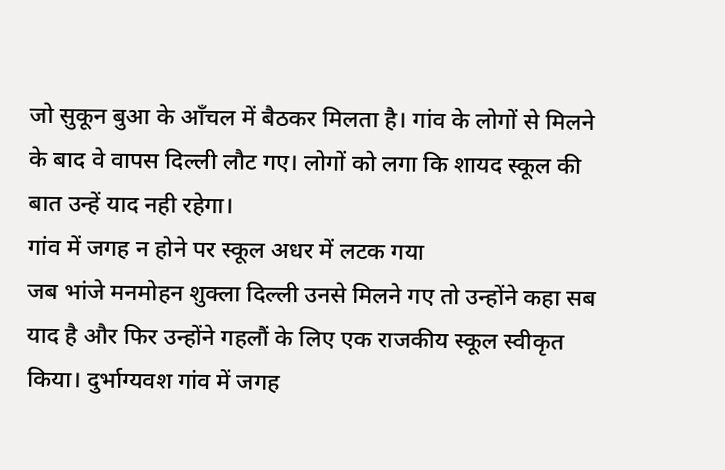जो सुकून बुआ के आँचल में बैठकर मिलता है। गांव के लोगों से मिलने के बाद वे वापस दिल्ली लौट गए। लोगों को लगा कि शायद स्कूल की बात उन्हें याद नही रहेगा।
गांव में जगह न होने पर स्कूल अधर में लटक गया
जब भांजे मनमोहन शुक्ला दिल्ली उनसे मिलने गए तो उन्होंने कहा सब याद है और फिर उन्होंने गहलौं के लिए एक राजकीय स्कूल स्वीकृत किया। दुर्भाग्यवश गांव में जगह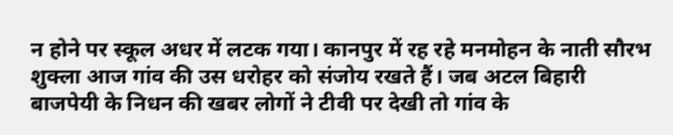न होने पर स्कूल अधर में लटक गया। कानपुर में रह रहे मनमोहन के नाती सौरभ शुक्ला आज गांव की उस धरोहर को संजोय रखते हैं। जब अटल बिहारी बाजपेयी के निधन की खबर लोगों ने टीवी पर देखी तो गांव के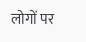लोगों पर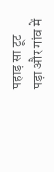पहाड़ सा टूट पड़ा और गांव में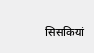सिसकियां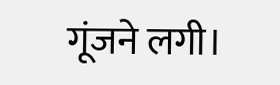गूंजने लगी।